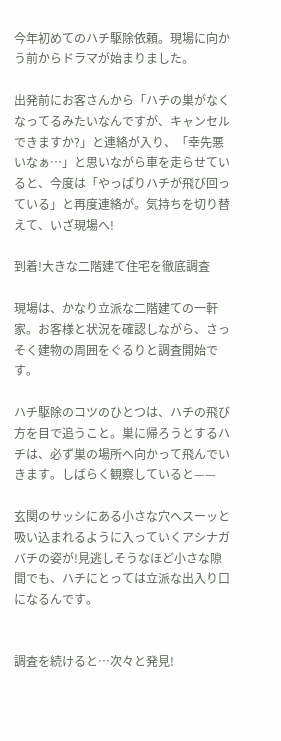今年初めてのハチ駆除依頼。現場に向かう前からドラマが始まりました。

出発前にお客さんから「ハチの巣がなくなってるみたいなんですが、キャンセルできますか?」と連絡が入り、「幸先悪いなぁ…」と思いながら車を走らせていると、今度は「やっぱりハチが飛び回っている」と再度連絡が。気持ちを切り替えて、いざ現場へ!

到着!大きな二階建て住宅を徹底調査

現場は、かなり立派な二階建ての一軒家。お客様と状況を確認しながら、さっそく建物の周囲をぐるりと調査開始です。

ハチ駆除のコツのひとつは、ハチの飛び方を目で追うこと。巣に帰ろうとするハチは、必ず巣の場所へ向かって飛んでいきます。しばらく観察していると——

玄関のサッシにある小さな穴へスーッと吸い込まれるように入っていくアシナガバチの姿が!見逃しそうなほど小さな隙間でも、ハチにとっては立派な出入り口になるんです。


調査を続けると…次々と発見!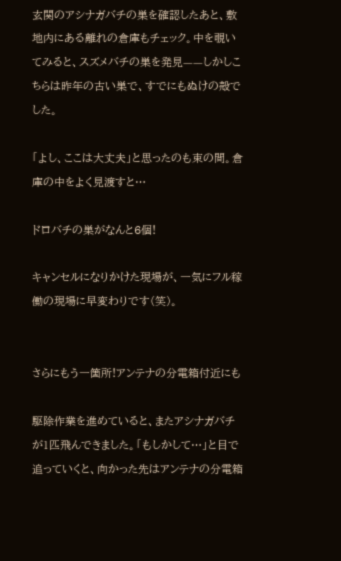玄関のアシナガバチの巣を確認したあと、敷地内にある離れの倉庫もチェック。中を覗いてみると、スズメバチの巣を発見——しかしこちらは昨年の古い巣で、すでにもぬけの殻でした。

「よし、ここは大丈夫」と思ったのも束の間。倉庫の中をよく見渡すと…

ドロバチの巣がなんと6個!

キャンセルになりかけた現場が、一気にフル稼働の現場に早変わりです(笑)。


さらにもう一箇所!アンテナの分電箱付近にも

駆除作業を進めていると、またアシナガバチが1匹飛んできました。「もしかして…」と目で追っていくと、向かった先はアンテナの分電箱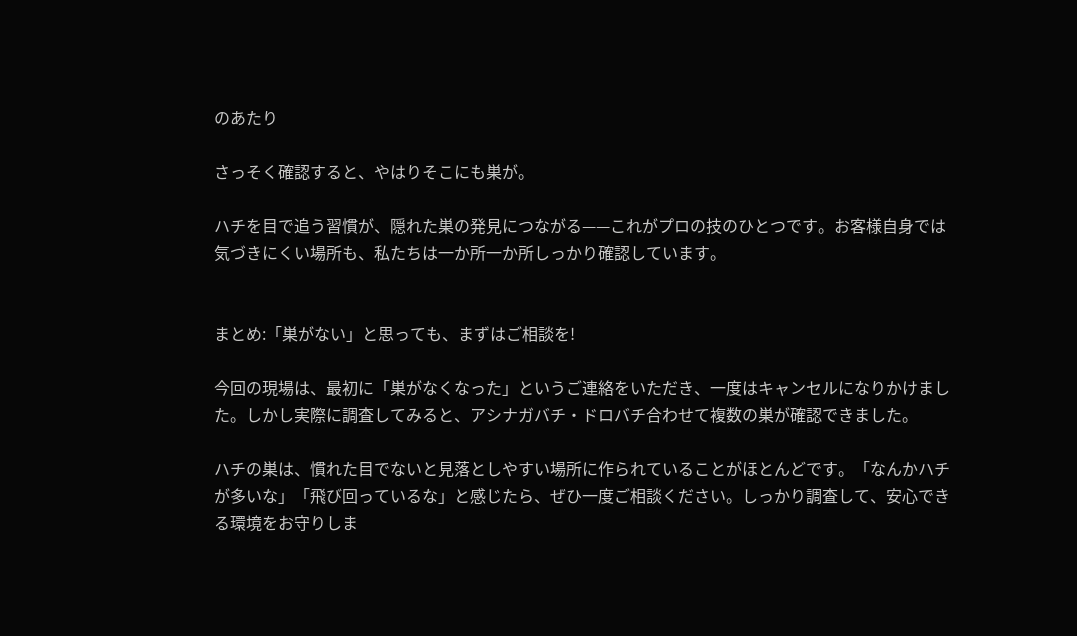のあたり

さっそく確認すると、やはりそこにも巣が。

ハチを目で追う習慣が、隠れた巣の発見につながる——これがプロの技のひとつです。お客様自身では気づきにくい場所も、私たちは一か所一か所しっかり確認しています。


まとめ:「巣がない」と思っても、まずはご相談を!

今回の現場は、最初に「巣がなくなった」というご連絡をいただき、一度はキャンセルになりかけました。しかし実際に調査してみると、アシナガバチ・ドロバチ合わせて複数の巣が確認できました。

ハチの巣は、慣れた目でないと見落としやすい場所に作られていることがほとんどです。「なんかハチが多いな」「飛び回っているな」と感じたら、ぜひ一度ご相談ください。しっかり調査して、安心できる環境をお守りしま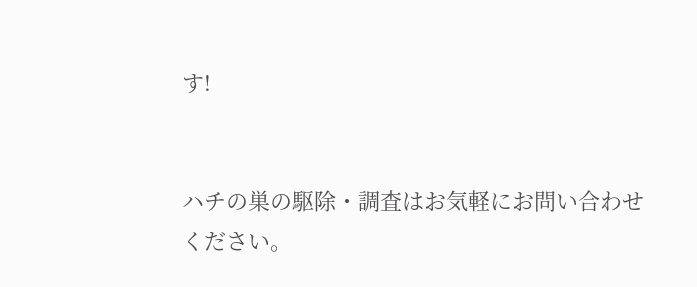す!


ハチの巣の駆除・調査はお気軽にお問い合わせください。